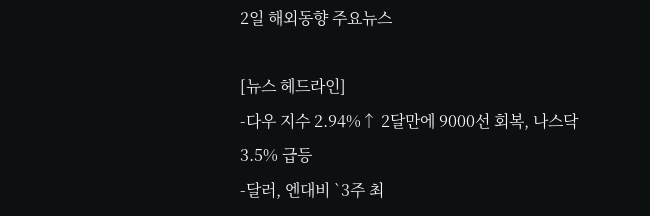2일 해외동향 주요뉴스

[뉴스 헤드라인]
-다우 지수 2.94%↑ 2달만에 9000선 회복, 나스닥 3.5% 급등
-달러, 엔대비 `3주 최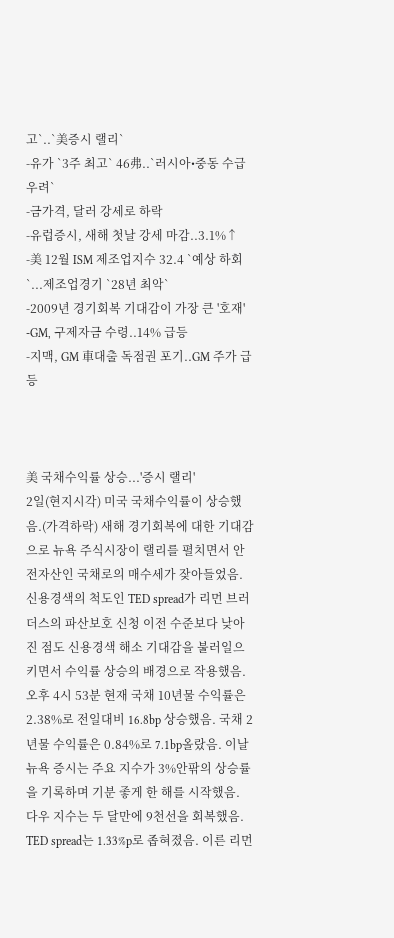고`..`美증시 랠리`
-유가 `3주 최고` 46弗..`러시아•중동 수급 우려`
-금가격, 달러 강세로 하락
-유럽증시, 새해 첫날 강세 마감..3.1%↑
-美 12월 ISM 제조업지수 32.4 `예상 하회`...제조업경기 `28년 최악`
-2009년 경기회복 기대감이 가장 큰 '호재'
-GM, 구제자금 수령..14% 급등
-지맥, GM 車대출 독점권 포기..GM 주가 급등



美 국채수익률 상승...'증시 랠리'
2일(현지시각) 미국 국채수익률이 상승했음.(가격하락) 새해 경기회복에 대한 기대감으로 뉴욕 주식시장이 랠리를 펼치면서 안전자산인 국채로의 매수세가 잦아들었음. 신용경색의 척도인 TED spread가 리먼 브러더스의 파산보호 신청 이전 수준보다 낮아진 점도 신용경색 해소 기대감을 불러일으키면서 수익률 상승의 배경으로 작용했음. 오후 4시 53분 현재 국채 10년물 수익률은 2.38%로 전일대비 16.8bp 상승했음. 국채 2년물 수익률은 0.84%로 7.1bp올랐음. 이날 뉴욕 증시는 주요 지수가 3%안팎의 상승률을 기록하며 기분 좋게 한 해를 시작했음. 다우 지수는 두 달만에 9천선을 회복했음. TED spread는 1.33%p로 좁혀졌음. 이른 리먼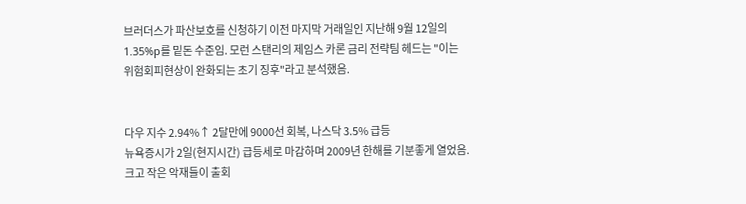브러더스가 파산보호를 신청하기 이전 마지막 거래일인 지난해 9월 12일의 1.35%p를 밑돈 수준임. 모런 스탠리의 제임스 카론 금리 전략팀 헤드는 "이는 위험회피현상이 완화되는 초기 징후"라고 분석했음.


다우 지수 2.94%↑ 2달만에 9000선 회복, 나스닥 3.5% 급등
뉴욕증시가 2일(현지시간) 급등세로 마감하며 2009년 한해를 기분좋게 열었음. 크고 작은 악재들이 출회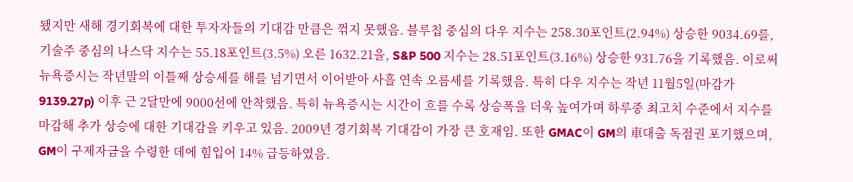됐지만 새해 경기회복에 대한 투자자들의 기대감 만큼은 꺾지 못했음. 블루칩 중심의 다우 지수는 258.30포인트(2.94%) 상승한 9034.69를, 기술주 중심의 나스닥 지수는 55.18포인트(3.5%) 오른 1632.21을, S&P 500 지수는 28.51포인트(3.16%) 상승한 931.76을 기록했음. 이로써 뉴욕증시는 작년말의 이틀째 상승세를 해를 넘기면서 이어받아 사흘 연속 오름세를 기록했음. 특히 다우 지수는 작년 11월5일(마감가 9139.27p) 이후 근 2달만에 9000선에 안착했음. 특히 뉴욕증시는 시간이 흐를 수록 상승폭을 더욱 높여가며 하루중 최고치 수준에서 지수를 마감해 추가 상승에 대한 기대감을 키우고 있음. 2009년 경기회복 기대감이 가장 큰 호재임. 또한 GMAC이 GM의 車대출 독점권 포기했으며, GM이 구제자금을 수령한 데에 힘입어 14% 급등하였음.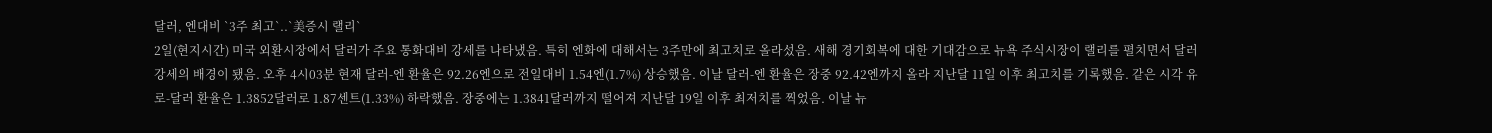달러, 엔대비 `3주 최고`..`美증시 랠리`
2일(현지시간) 미국 외환시장에서 달러가 주요 통화대비 강세를 나타냈음. 특히 엔화에 대해서는 3주만에 최고치로 올라섰음. 새해 경기회복에 대한 기대감으로 뉴욕 주식시장이 랠리를 펼치면서 달러 강세의 배경이 됐음. 오후 4시03분 현재 달러-엔 환율은 92.26엔으로 전일대비 1.54엔(1.7%) 상승했음. 이날 달러-엔 환율은 장중 92.42엔까지 올라 지난달 11일 이후 최고치를 기록했음. 같은 시각 유로-달러 환율은 1.3852달러로 1.87센트(1.33%) 하락했음. 장중에는 1.3841달러까지 떨어져 지난달 19일 이후 최저치를 찍었음. 이날 뉴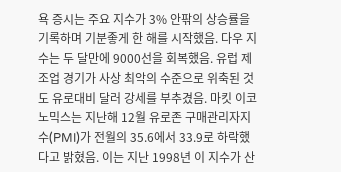욕 증시는 주요 지수가 3% 안팎의 상승률을 기록하며 기분좋게 한 해를 시작했음. 다우 지수는 두 달만에 9000선을 회복했음. 유럽 제조업 경기가 사상 최악의 수준으로 위축된 것도 유로대비 달러 강세를 부추겼음. 마킷 이코노믹스는 지난해 12월 유로존 구매관리자지수(PMI)가 전월의 35.6에서 33.9로 하락했다고 밝혔음. 이는 지난 1998년 이 지수가 산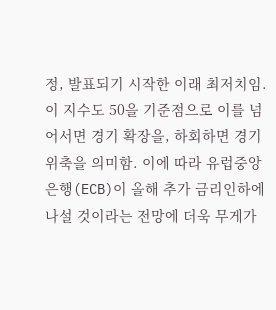정, 발표되기 시작한 이래 최저치임. 이 지수도 50을 기준점으로 이를 넘어서면 경기 확장을, 하회하면 경기 위축을 의미함. 이에 따라 유럽중앙은행(ECB)이 올해 추가 금리인하에 나설 것이라는 전망에 더욱 무게가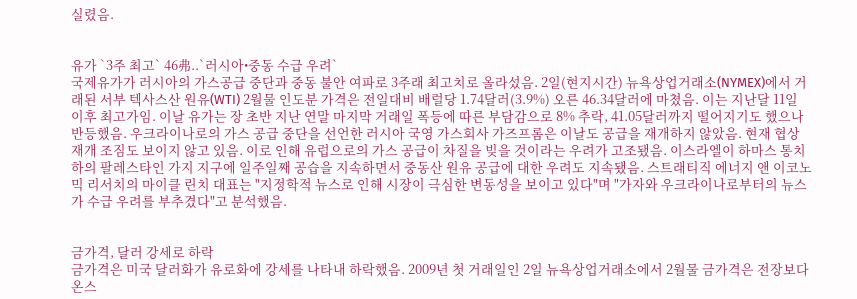실렸음.


유가 `3주 최고` 46弗..`러시아•중동 수급 우려`
국제유가가 러시아의 가스공급 중단과 중동 불안 여파로 3주래 최고치로 올라섰음. 2일(현지시간) 뉴욕상업거래소(NYMEX)에서 거래된 서부 텍사스산 원유(WTI) 2월물 인도분 가격은 전일대비 배럴당 1.74달러(3.9%) 오른 46.34달러에 마쳤음. 이는 지난달 11일 이후 최고가임. 이날 유가는 장 초반 지난 연말 마지막 거래일 폭등에 따른 부담감으로 8% 추락, 41.05달러까지 떨어지기도 했으나 반등했음. 우크라이나로의 가스 공급 중단을 선언한 러시아 국영 가스회사 가즈프롬은 이날도 공급을 재개하지 않았음. 현재 협상 재개 조짐도 보이지 않고 있음. 이로 인해 유럽으로의 가스 공급이 차질을 빚을 것이라는 우려가 고조됐음. 이스라엘이 하마스 통치하의 팔레스타인 가지 지구에 일주일째 공습을 지속하면서 중동산 원유 공급에 대한 우려도 지속됐음. 스트래티직 에너지 앤 이코노믹 리서치의 마이클 린치 대표는 "지정학적 뉴스로 인해 시장이 극심한 변동성을 보이고 있다"며 "가자와 우크라이나로부터의 뉴스가 수급 우려를 부추겼다"고 분석했음.


금가격, 달러 강세로 하락
금가격은 미국 달러화가 유로화에 강세를 나타내 하락했음. 2009년 첫 거래일인 2일 뉴욕상업거래소에서 2월물 금가격은 전장보다 온스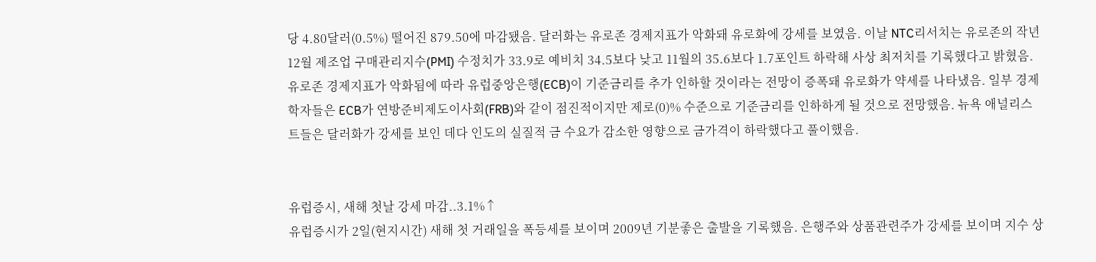당 4.80달러(0.5%) 떨어진 879.50에 마감됐음. 달러화는 유로존 경제지표가 악화돼 유로화에 강세를 보였음. 이날 NTC리서치는 유로존의 작년 12월 제조업 구매관리지수(PMI) 수정치가 33.9로 예비치 34.5보다 낮고 11월의 35.6보다 1.7포인트 하락해 사상 최저치를 기록했다고 밝혔음. 유로존 경제지표가 악화됨에 따라 유럽중앙은행(ECB)이 기준금리를 추가 인하할 것이라는 전망이 증폭돼 유로화가 약세를 나타냈음. 일부 경제학자들은 ECB가 연방준비제도이사회(FRB)와 같이 점진적이지만 제로(0)% 수준으로 기준금리를 인하하게 될 것으로 전망했음. 뉴욕 애널리스트들은 달러화가 강세를 보인 데다 인도의 실질적 금 수요가 감소한 영향으로 금가격이 하락했다고 풀이했음.


유럽증시, 새해 첫날 강세 마감..3.1%↑
유럽증시가 2일(현지시간) 새해 첫 거래일을 폭등세를 보이며 2009년 기분좋은 출발을 기록했음. 은행주와 상품관련주가 강세를 보이며 지수 상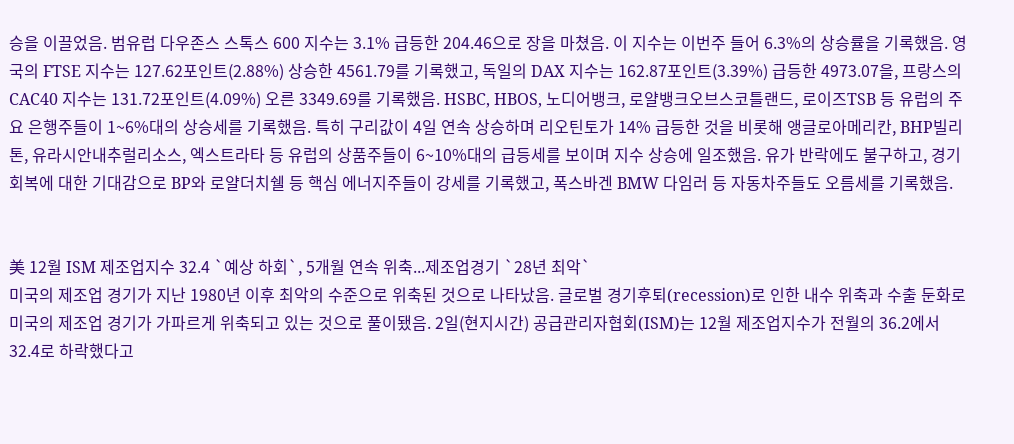승을 이끌었음. 범유럽 다우존스 스톡스 600 지수는 3.1% 급등한 204.46으로 장을 마쳤음. 이 지수는 이번주 들어 6.3%의 상승률을 기록했음. 영국의 FTSE 지수는 127.62포인트(2.88%) 상승한 4561.79를 기록했고, 독일의 DAX 지수는 162.87포인트(3.39%) 급등한 4973.07을, 프랑스의 CAC40 지수는 131.72포인트(4.09%) 오른 3349.69를 기록했음. HSBC, HBOS, 노디어뱅크, 로얄뱅크오브스코틀랜드, 로이즈TSB 등 유럽의 주요 은행주들이 1~6%대의 상승세를 기록했음. 특히 구리값이 4일 연속 상승하며 리오틴토가 14% 급등한 것을 비롯해 앵글로아메리칸, BHP빌리톤, 유라시안내추럴리소스, 엑스트라타 등 유럽의 상품주들이 6~10%대의 급등세를 보이며 지수 상승에 일조했음. 유가 반락에도 불구하고, 경기회복에 대한 기대감으로 BP와 로얄더치쉘 등 핵심 에너지주들이 강세를 기록했고, 폭스바겐 BMW 다임러 등 자동차주들도 오름세를 기록했음.


美 12월 ISM 제조업지수 32.4 `예상 하회`, 5개월 연속 위축...제조업경기 `28년 최악`
미국의 제조업 경기가 지난 1980년 이후 최악의 수준으로 위축된 것으로 나타났음. 글로벌 경기후퇴(recession)로 인한 내수 위축과 수출 둔화로 미국의 제조업 경기가 가파르게 위축되고 있는 것으로 풀이됐음. 2일(현지시간) 공급관리자협회(ISM)는 12월 제조업지수가 전월의 36.2에서 32.4로 하락했다고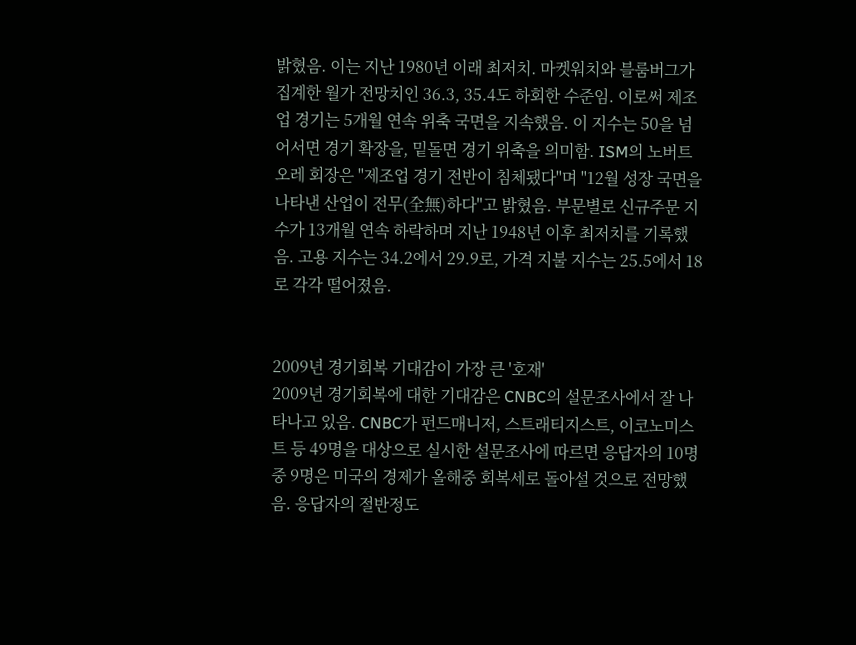밝혔음. 이는 지난 1980년 이래 최저치. 마켓워치와 블룸버그가 집계한 월가 전망치인 36.3, 35.4도 하회한 수준임. 이로써 제조업 경기는 5개월 연속 위축 국면을 지속했음. 이 지수는 50을 넘어서면 경기 확장을, 밑돌면 경기 위축을 의미함. ISM의 노버트 오레 회장은 "제조업 경기 전반이 침체됐다"며 "12월 성장 국면을 나타낸 산업이 전무(全無)하다"고 밝혔음. 부문별로 신규주문 지수가 13개월 연속 하락하며 지난 1948년 이후 최저치를 기록했음. 고용 지수는 34.2에서 29.9로, 가격 지불 지수는 25.5에서 18로 각각 떨어졌음.


2009년 경기회복 기대감이 가장 큰 '호재'
2009년 경기회복에 대한 기대감은 CNBC의 설문조사에서 잘 나타나고 있음. CNBC가 펀드매니저, 스트래티지스트, 이코노미스트 등 49명을 대상으로 실시한 설문조사에 따르면 응답자의 10명중 9명은 미국의 경제가 올해중 회복세로 돌아설 것으로 전망했음. 응답자의 절반정도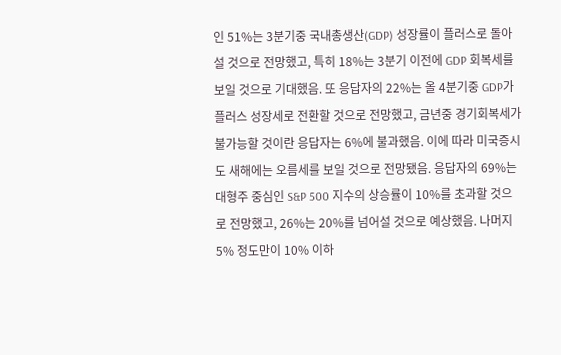인 51%는 3분기중 국내총생산(GDP) 성장률이 플러스로 돌아설 것으로 전망했고, 특히 18%는 3분기 이전에 GDP 회복세를 보일 것으로 기대했음. 또 응답자의 22%는 올 4분기중 GDP가 플러스 성장세로 전환할 것으로 전망했고, 금년중 경기회복세가 불가능할 것이란 응답자는 6%에 불과했음. 이에 따라 미국증시도 새해에는 오름세를 보일 것으로 전망됐음. 응답자의 69%는 대형주 중심인 S&P 500 지수의 상승률이 10%를 초과할 것으로 전망했고, 26%는 20%를 넘어설 것으로 예상했음. 나머지 5% 정도만이 10% 이하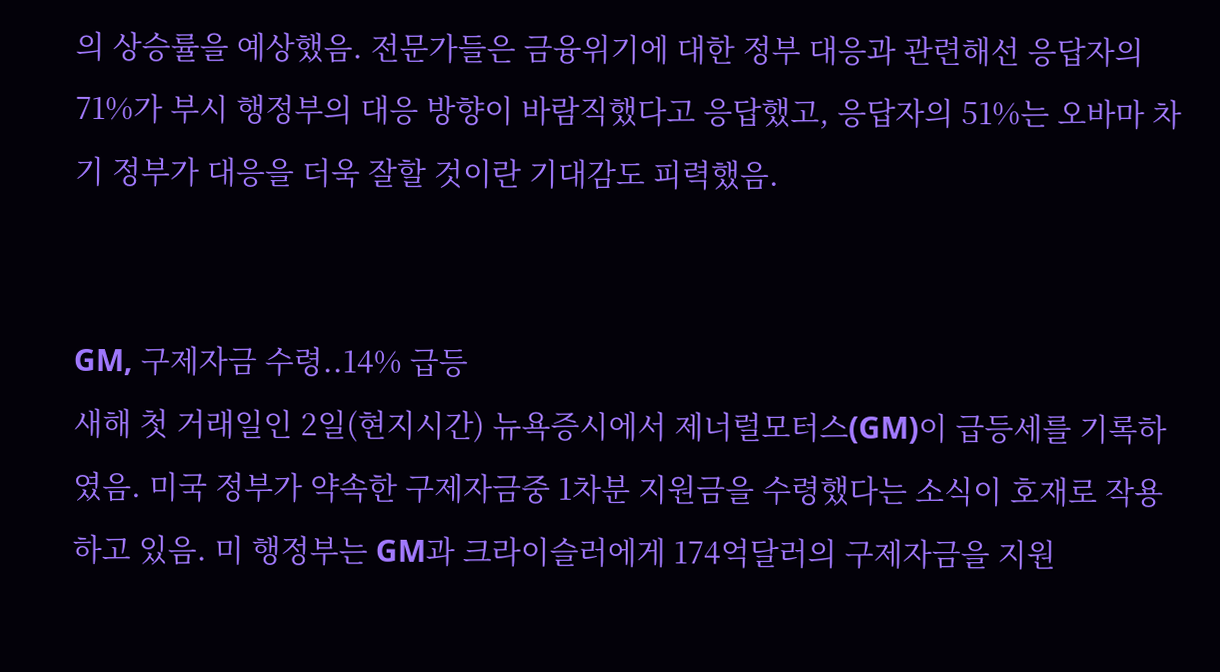의 상승률을 예상했음. 전문가들은 금융위기에 대한 정부 대응과 관련해선 응답자의 71%가 부시 행정부의 대응 방향이 바람직했다고 응답했고, 응답자의 51%는 오바마 차기 정부가 대응을 더욱 잘할 것이란 기대감도 피력했음.


GM, 구제자금 수령..14% 급등
새해 첫 거래일인 2일(현지시간) 뉴욕증시에서 제너럴모터스(GM)이 급등세를 기록하였음. 미국 정부가 약속한 구제자금중 1차분 지원금을 수령했다는 소식이 호재로 작용하고 있음. 미 행정부는 GM과 크라이슬러에게 174억달러의 구제자금을 지원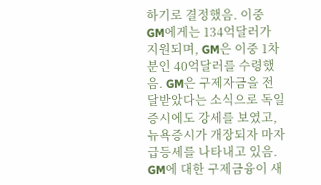하기로 결정했음. 이중 GM에게는 134억달러가 지원되며, GM은 이중 1차분인 40억달러를 수령했음. GM은 구제자금을 전달받았다는 소식으로 독일증시에도 강세를 보였고, 뉴욕증시가 개장되자 마자 급등세를 나타내고 있음. GM에 대한 구제금융이 새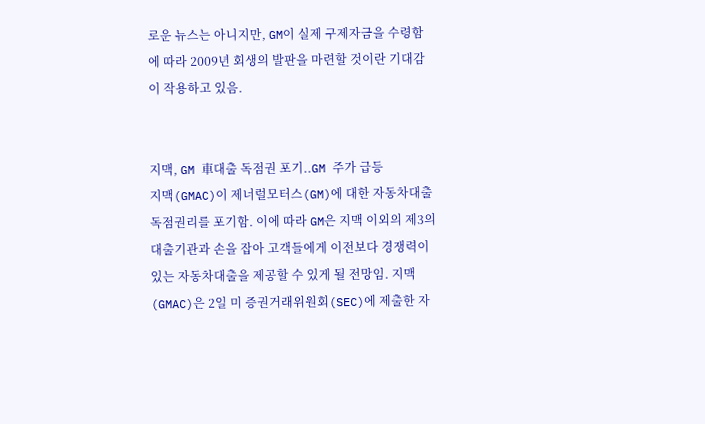로운 뉴스는 아니지만, GM이 실제 구제자금을 수령함에 따라 2009년 회생의 발판을 마련할 것이란 기대감이 작용하고 있음.


지맥, GM 車대출 독점권 포기..GM 주가 급등
지맥(GMAC)이 제너럴모터스(GM)에 대한 자동차대출 독점권리를 포기함. 이에 따라 GM은 지맥 이외의 제3의 대출기관과 손을 잡아 고객들에게 이전보다 경쟁력이 있는 자동차대출을 제공할 수 있게 될 전망임. 지맥(GMAC)은 2일 미 증권거래위원회(SEC)에 제출한 자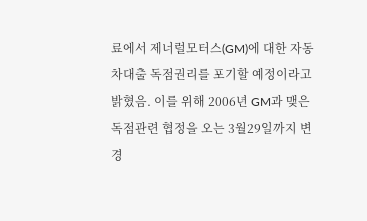료에서 제너럴모터스(GM)에 대한 자동차대출 독점권리를 포기할 예정이라고 밝혔음. 이를 위해 2006년 GM과 맺은 독점관련 협정을 오는 3월29일까지 변경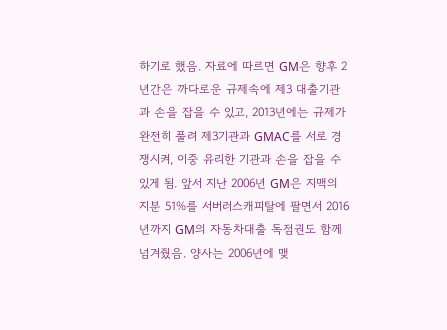하기로 했음. 자료에 따르면 GM은 향후 2년간은 까다로운 규제속에 제3 대출기관과 손을 잡을 수 있고, 2013년에는 규제가 완전히 풀려 제3기관과 GMAC를 서로 경쟁시켜, 이중 유리한 기관과 손을 잡을 수 있게 됨. 앞서 지난 2006년 GM은 지맥의 지분 51%를 서버러스캐피탈에 팔면서 2016년까지 GM의 자동차대출 독점권도 함께 넘겨줬음. 양사는 2006년에 맺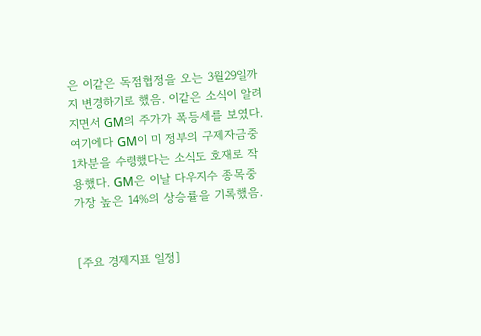은 이같은 독점협정을 오는 3월29일까지 변경하기로 했음. 이같은 소식이 알려지면서 GM의 주가가 폭등세를 보였다. 여기에다 GM이 미 정부의 구제자금중 1차분을 수령했다는 소식도 호재로 작용했다. GM은 이날 다우지수 종목중 가장 높은 14%의 상승률을 기록했음.


[주요 경제지표 일정]